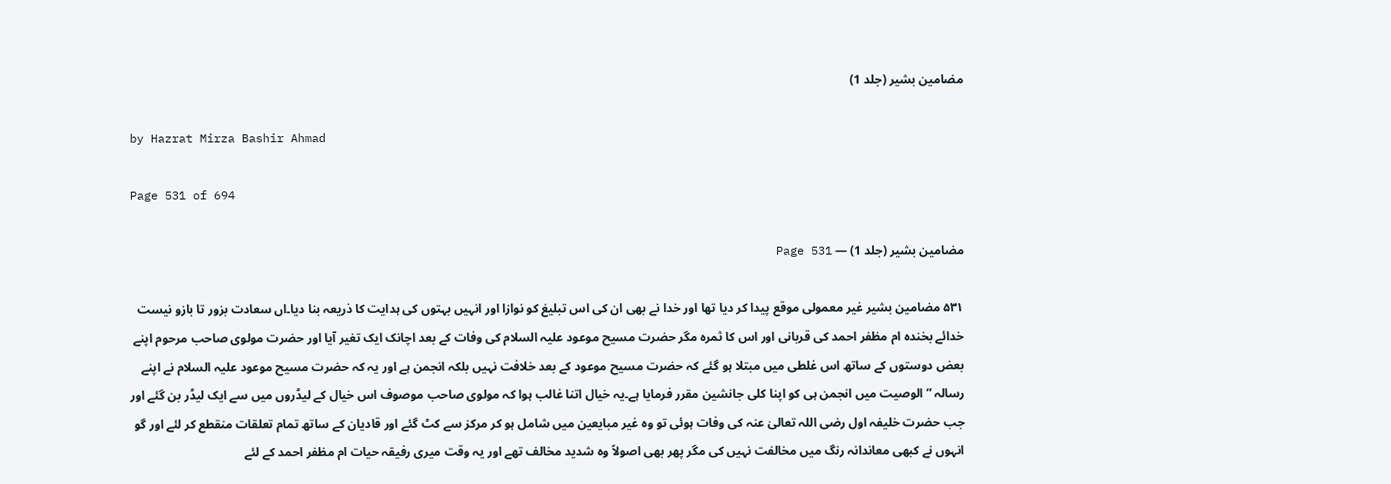مضامین بشیر (جلد 1)

by Hazrat Mirza Bashir Ahmad

Page 531 of 694

مضامین بشیر (جلد 1) — Page 531

۵۳۱ مضامین بشیر غیر معمولی موقع پیدا کر دیا تھا اور خدا نے بھی ان کی اس تبلیغ کو نوازا اور انہیں بہتوں کی ہدایت کا ذریعہ بنا دیا۔اں سعادت بزور تا بازو نیست خدائے بخنده ام مظفر احمد کی قربانی اور اس کا ثمرہ مگر حضرت مسیح موعود علیہ السلام کی وفات کے بعد اچانک ایک تغیر آیا اور حضرت مولوی صاحب مرحوم اپنے بعض دوستوں کے ساتھ اس غلطی میں مبتلا ہو گئے کہ حضرت مسیح موعود کے بعد خلافت نہیں بلکہ انجمن ہے اور یہ کہ حضرت مسیح موعود علیہ السلام نے اپنے رسالہ ”الوصیت میں انجمن ہی کو اپنا کلی جانشین مقرر فرمایا ہے۔یہ خیال اتنا غالب ہوا کہ مولوی صاحب موصوف اس خیال کے لیڈروں میں سے ایک لیڈر بن گئے اور جب حضرت خلیفہ اول رضی اللہ تعالیٰ عنہ کی وفات ہوئی تو وہ غیر مبایعین میں شامل ہو کر مرکز سے کٹ گئے اور قادیان کے ساتھ تمام تعلقات منقطع کر لئے اور گو انہوں نے کبھی معاندانہ رنگ میں مخالفت نہیں کی مگر پھر بھی اصولاً وہ شدید مخالف تھے اور یہ وقت میری رفیقہ حیات ام مظفر احمد کے لئے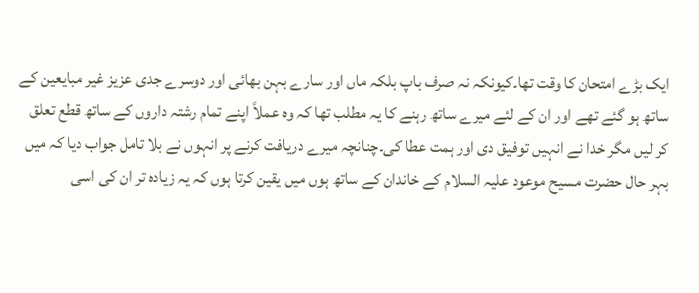ایک بڑے امتحان کا وقت تھا۔کیونکہ نہ صرف باپ بلکہ ماں اور سارے بہن بھائی اور دوسرے جدی عزیز غیر مبایعین کے ساتھ ہو گئے تھے اور ان کے لئے میرے ساتھ رہنے کا یہ مطلب تھا کہ وہ عملاً اپنے تمام رشتہ داروں کے ساتھ قطع تعلق کر لیں مگر خدا نے انہیں توفیق دی اور ہمت عطا کی۔چنانچہ میرے دریافت کرنے پر انہوں نے بلا تامل جواب دیا کہ میں بہر حال حضرت مسیح موعود علیہ السلام کے خاندان کے ساتھ ہوں میں یقین کرتا ہوں کہ یہ زیادہ تر ان کی اسی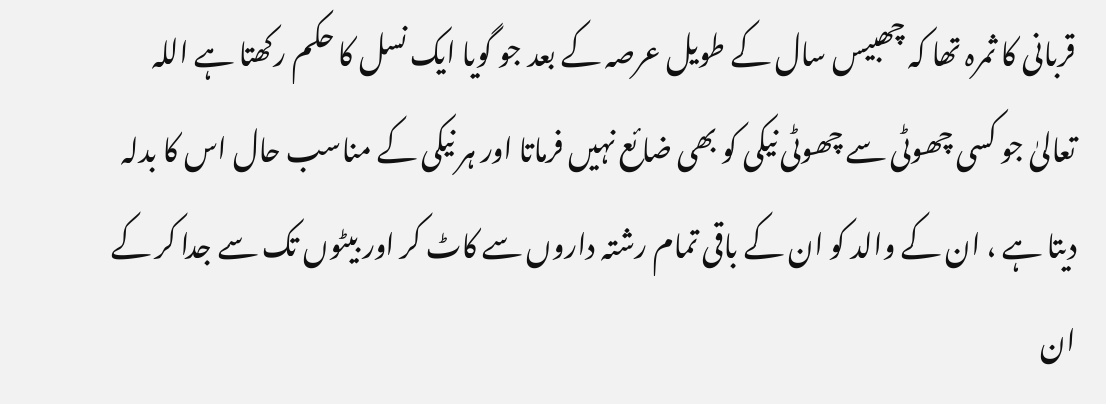قربانی کا ثمرہ تھا کہ چھبیس سال کے طویل عرصہ کے بعد جو گویا ایک نسل کا حکم رکھتا ہے اللہ تعالیٰ جو کسی چھوٹی سے چھوٹی نیکی کو بھی ضائع نہیں فرماتا اور ہر نیکی کے مناسب حال اس کا بدلہ دیتا ہے ، ان کے والد کو ان کے باقی تمام رشتہ داروں سے کاٹ کر اور بیٹوں تک سے جدا کر کے ان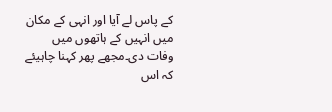کے پاس لے آیا اور انہی کے مکان میں انہیں کے ہاتھوں میں وفات دی۔مجھے پھر کہنا چاہیئے کہ اس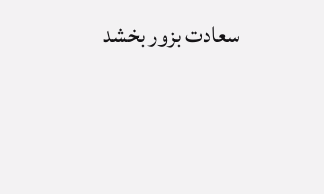سعادت بزور بخشد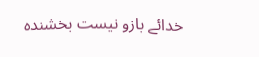خدائے بازو نیست بخشنده